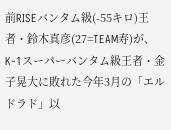前RISEバンタム級(-55キロ)王者・鈴木真彦(27=TEAM寿)が、K-1スーパーバンタム級王者・金子晃大に敗れた今年3月の「エルドラド」以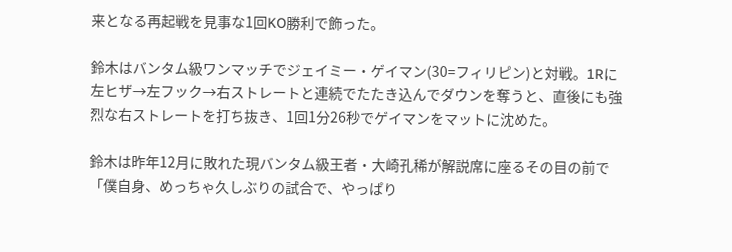来となる再起戦を見事な1回KO勝利で飾った。

鈴木はバンタム級ワンマッチでジェイミー・ゲイマン(30=フィリピン)と対戦。1Rに左ヒザ→左フック→右ストレートと連続でたたき込んでダウンを奪うと、直後にも強烈な右ストレートを打ち抜き、1回1分26秒でゲイマンをマットに沈めた。

鈴木は昨年12月に敗れた現バンタム級王者・大崎孔稀が解説席に座るその目の前で「僕自身、めっちゃ久しぶりの試合で、やっぱり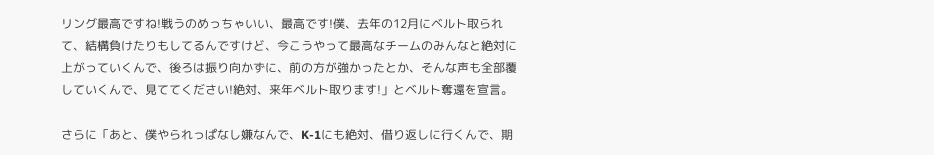リング最高ですね!戦うのめっちゃいい、最高です!僕、去年の12月にベルト取られて、結構負けたりもしてるんですけど、今こうやって最高なチームのみんなと絶対に上がっていくんで、後ろは振り向かずに、前の方が強かったとか、そんな声も全部覆していくんで、見ててください!絶対、来年ベルト取ります!」とベルト奪還を宣言。

さらに「あと、僕やられっぱなし嫌なんで、K-1にも絶対、借り返しに行くんで、期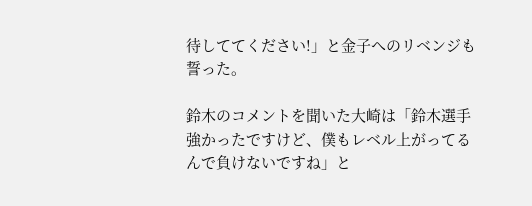待しててください!」と金子へのリベンジも誓った。

鈴木のコメントを聞いた大崎は「鈴木選手強かったですけど、僕もレベル上がってるんで負けないですね」と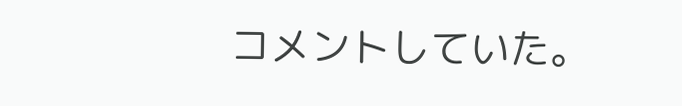コメントしていた。